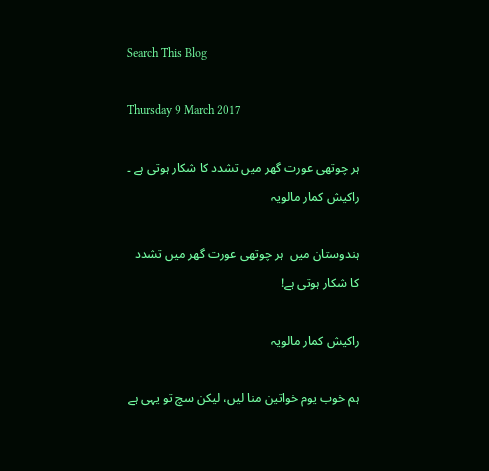Search This Blog

Thursday 9 March 2017

ہر چوتھی عورت گھر میں تشدد کا شکار ہوتی ہے ۔ راکیش کمار مالویہ

ہندوستان میں  ہر چوتھی عورت گھر میں تشدد کا شکار ہوتی ہے!

راکیش کمار مالویہ

ہم خوب یوم خواتین منا لیں، لیکن سچ تو یہی ہے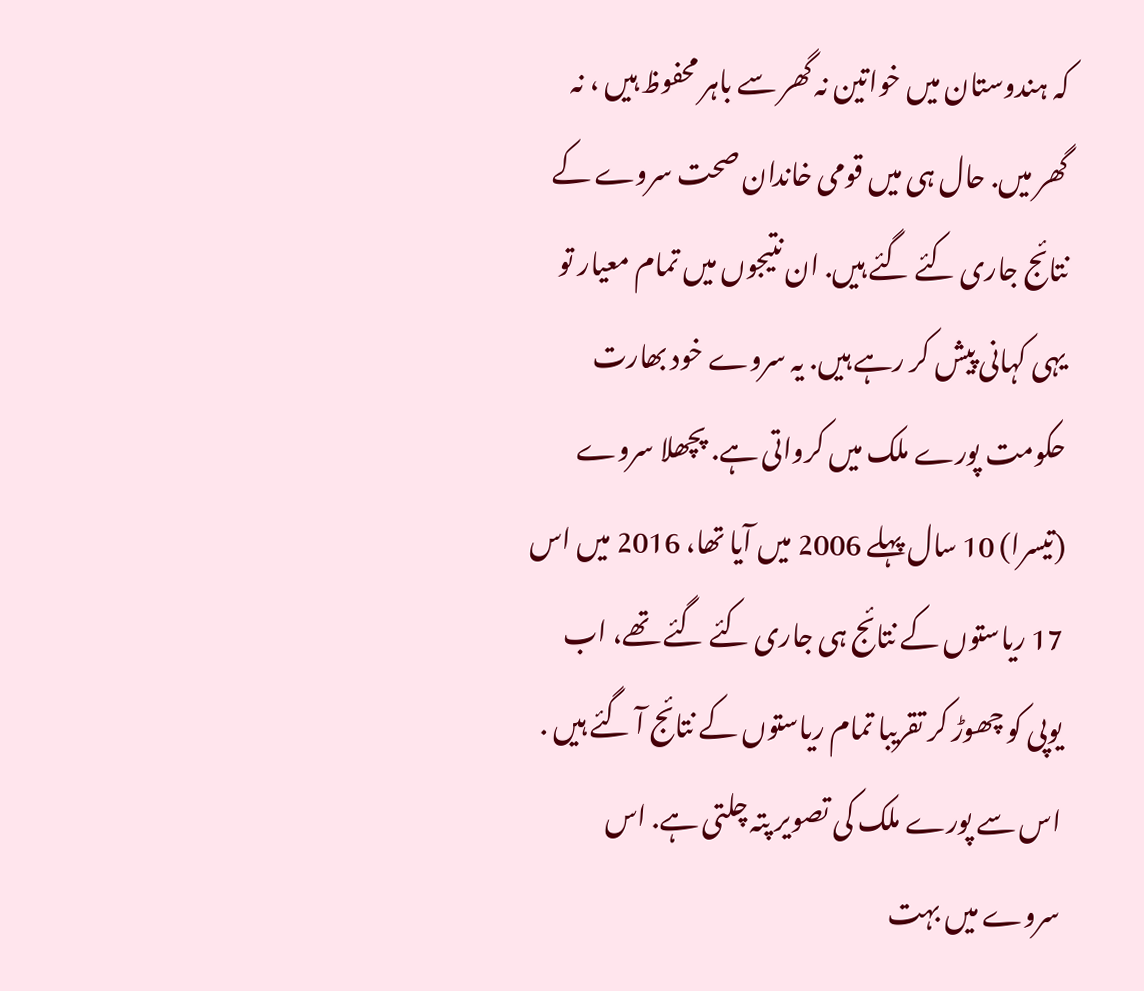کہ ہندوستان میں خواتین نہ گھر سے باہر محفوظ ہیں ، نہ گھر میں. حال ہی میں قومی خاندان صحت سروے کے نتائج جاری کئے گئے ہیں. ان نتیجوں میں تمام معیار تو یہی کہانی پیش کر رہے ہیں. یہ سروے خود بھارت حکومت پورے ملک میں کرواتی ہے. پچھلا سروے (تیسرا) 10 سال پہلے 2006 میں آیا تھا، 2016 میں اس 17 ریاستوں کے نتائج ہی جاری کئے گئے تھے، اب یوپی کو چھوڑ کر تقریبا تمام ریاستوں کے نتائج آ گئے ہیں . اس سے پورے ملک کی تصویر پتہ چلتی ہے. اس سروے میں بہت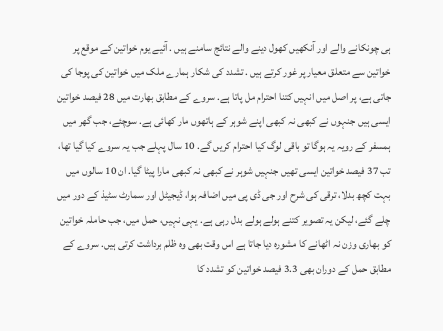ہی چونکانے والے اور آنکھیں کھول دینے والے نتائج سامنے ہیں . آئیے یوم خواتین کے موقع پر خواتین سے متعلق معیار پر غور کرتے ہیں . تشدد کی شکار ہمارے ملک میں خواتین کی پوجا کی جاتی ہے، پر اصل میں انہیں کتنا احترام مل پاتا ہے. سروے کے مطابق بھارت میں 28 فیصد خواتین ایسی ہیں جنہوں نے کبھی نہ کبھی اپنے شوہر کے ہاتھوں مار کھائی ہے. سوچئے، جب گھر میں ہمسفر کے رویہ یہ ہوگا تو باقی لوگ کیا احترام کریں گے. 10 سال پہلے جب یہ سروے کیا گیا تھا، تب 37 فیصد خواتین ایسی تھیں جنہیں شوہر نے کبھی نہ کبھی مارا پیٹا گیا. ان 10 سالوں میں بہت کچھ بدلا، ترقی کی شرح اور جی ڈی پی میں اضافہ ہوا، ڈیجیٹل اور سمارٹ سٹيذ کے دور میں چلے گئے، لیکن یہ تصویر کتنے ہولے ہولے بدل رہی ہے. یہی نہیں، حمل میں، جب حاملہ خواتین کو بھاری وزن نہ اٹھانے کا مشورہ دیا جاتا ہے اس وقت بھی وہ ظلم برداشت کرتی ہیں. سروے کے مطابق حمل کے دوران بھی 3.3 فیصد خواتین کو تشدد کا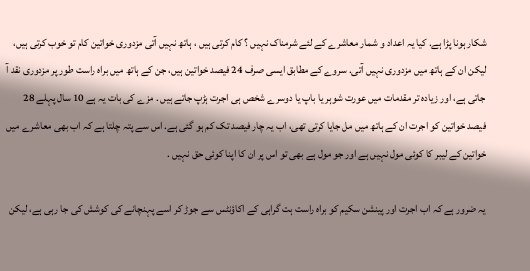شکار ہونا پڑا ہے. کیا یہ اعداد و شمار معاشرے کے لئے شرمناک نہیں ؟ کام کرتی ہیں ، ہاتھ نہیں آتی مزدوری خواتین کام تو خوب کرتی ہیں، لیکن ان کے ہاتھ میں مزدوری نہیں آتی. سروے کے مطابق ایسی صرف 24 فیصد خواتین ہیں، جن کے ہاتھ میں براہ راست طور پر مزدوری نقد آ جاتی ہے، اور زیادہ تر مقدمات میں عورت شوہر یا باپ یا دوسرے شخص ہی اجرت ہڑپ جاتے ہیں . مزے کی بات یہ ہے 10 سال پہلے 28 فیصد خواتین کو اجرت ان کے ہاتھ میں مل جایا کرتی تھی، اب یہ چار فیصد تک کم ہو گئی ہے. اس سے پتہ چلتا ہے کہ اب بھی معاشرے میں خواتین کے لیبر کا کوئی مول نہیں ہے اور جو مول ہے بھی تو اس پر ان کا اپنا کوئی حق نہیں .

یہ ضرور ہے کہ اب اجرت اور پینشن سکیم کو براہ راست ہت گراہی کے اکاؤنٹس سے جوڑ کر اسے پہنچانے کی کوشش کی جا رہی ہے، لیکن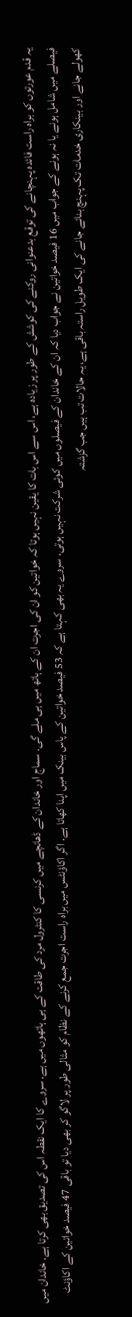یہ قدم عورتوں کو براہ راست فائدہ پہنچانے کی توقع بدعنوانی روکنے کی کوشش کے طور پر زیادہ ہے، اس سے اس بات کا یقین نہیں ہوتا کہ خواتین کو ان کی اجرت ان کے ہاتھ میں ہی ملے گی. سماج اور خاندان کے ڈھانچے میں کرنسی کا کنٹرول مرد کی طاقت کے ہی ہاتھوں میں ہے. سروے کا ایک نقطہ اس کی تصدیق بھی کرتا ہے. خاندان میں فیصلے میں شامل ہونے یا نہ ہونے کے جواب میں 16 فیصد خواتین نے جواب دیا کہ ان کے خاندان کے فیصلوں میں کوئی شرکت نہیں ہوتی. سروے یہ بھی کہتا ہے کہ 53 فیصد خواتین کے پاس بینک میں اپنا کھاتا ہے. اگر اکاؤنٹس میں براہ راست اجرت جمع کرنے کے نظام کو مثالی طور پر لاگو کر بھی دیا تو باقی 47 فیصد خواتین کے اکاؤنٹ کھولے جانے اور بینکاری خدمات تک پہنچ بنائے جانے کی ایک طویل راستہ باقی ہے، یہ حالات تب ہیں جب گزشتہ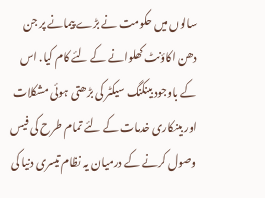سالوں میں حکومت نے بڑے پیمانے پر جن دھن اکاؤنٹ کھلوانے کے لئے کام کیا. اس کے باوجود بینکنگ سیکٹر کی بڑھتی ہوئی مشکلات اور بینکاری خدمات کے لئے تمام طرح کی فیس وصول کرنے کے درمیان یہ نظام تیسری دنیا کی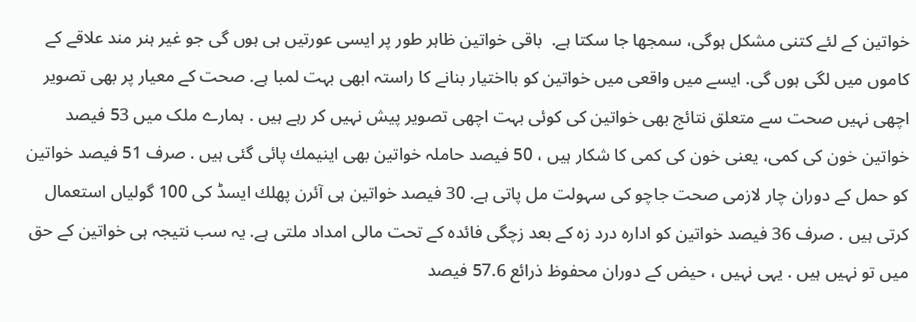خواتین کے لئے کتنی مشکل ہوگی، سمجھا جا سکتا ہے.  باقی خواتین ظاہر طور پر ایسی عورتیں ہی ہوں گی جو غیر ہنر مند علاقے کے کاموں میں لگی ہوں گی. ایسے میں واقعی میں خواتین کو بااختیار بنانے کا راستہ ابھی بہت لمبا ہے. صحت کے معیار پر بھی تصویر اچھی نہیں صحت سے متعلق نتائج بھی خواتین کی کوئی بہت اچھی تصویر پیش نہیں کر رہے ہیں . ہمارے ملک میں 53 فیصد خواتین خون کی کمی، یعنی خون کی کمی کا شکار ہیں ، 50 فیصد حاملہ خواتین بھی اینيمك پائی گئی ہیں . صرف 51 فیصد خواتین کو حمل کے دوران چار لازمی صحت جاچو کی سہولت مل پاتی ہے. 30 فیصد خواتین ہی آئرن پھلك ایسڈ کی 100 گولیاں استعمال کرتی ہیں . صرف 36 فیصد خواتین کو ادارہ درد زہ کے بعد زچگی فائدہ کے تحت مالی امداد ملتی ہے. یہ سب نتیجہ ہی خواتین کے حق میں تو نہیں ہیں . یہی نہیں ، حیض کے دوران محفوظ ذرائع 57.6 فیصد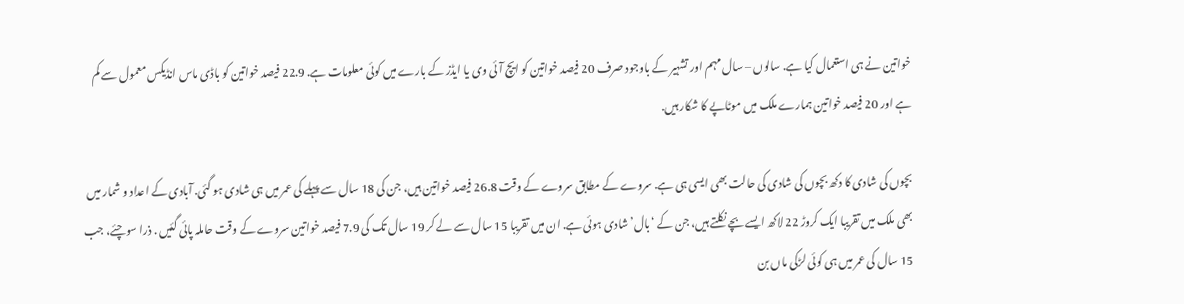خواتین نے ہی استعمال کیا ہے. سالوں – سال مہم اور تشہیر کے باوجود صرف 20 فیصد خواتین کو ایچ آئی وی یا ایڈز کے بارے میں کوئی معلومات ہے. 22.9 فیصد خواتین کو باڈی ماس انڈیکس معمول سے کم ہے اور 20 فیصد خواتین ہمارے ملک میں موٹاپے کا شکار ہیں.

بچوں کی شادی کا دکھ بچوں کی شادی کی حالت بھی ایسی ہی ہے. سروے کے مطابق سروے کے وقت 26.8 فیصد خواتین ہیں، جن کی 18 سال سے پہلے کی عمر میں ہی شادی ہو گئی. آبادی کے اعداد و شمار میں بھی ملک میں تقریبا ایک کروڑ 22 لاکھ ایسے بچے نکلتے ہیں، جن کے ‘بال’ شادی ہوئی ہے. ان میں تقریبا 15 سال سے لے کر 19 سال تک کی 7.9 فیصد خواتین سروے کے وقت حاملہ پائی گئیں . ذرا سوچئے، جب 15 سال کی عمر میں ہی کوئی لڑکی ماں بن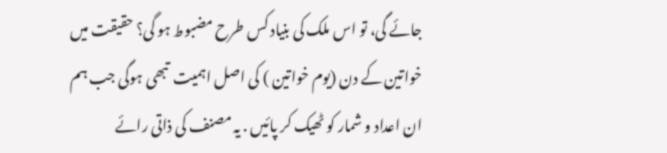جائے گی، تو اس ملک کی بنیاد کس طرح مضبوط ہو گی؟ حقیقت میں خواتین کے دن (یوم خواتین ) کی اصل اہمیت  تبھی ہوگی جب ہم ان اعداد و شمار کو ٹھیک کر پائیں . یہ مصنف کی ذاتی رائے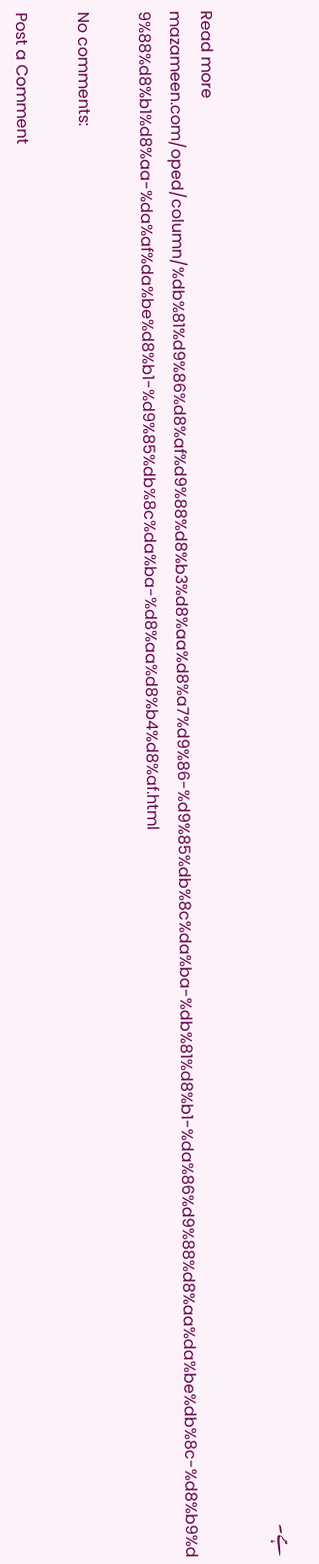ہے۔

Read more mazameen.com/oped/column/%db%81%d9%86%d8%af%d9%88%d8%b3%d8%aa%d8%a7%d9%86-%d9%85%db%8c%da%ba-%db%81%d8%b1-%da%86%d9%88%d8%aa%da%be%db%8c-%d8%b9%d9%88%d8%b1%d8%aa-%da%af%da%be%d8%b1-%d9%85%db%8c%da%ba-%d8%aa%d8%b4%d8%af.html

No comments:

Post a Comment